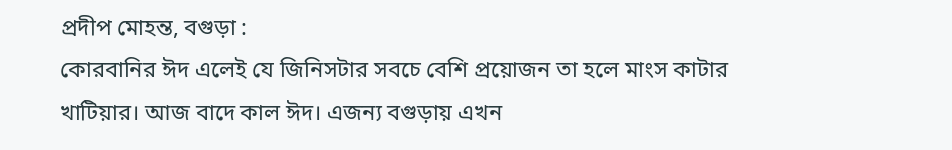প্রদীপ মোহন্ত, বগুড়া :
কোরবানির ঈদ এলেই যে জিনিসটার সবচে বেশি প্রয়োজন তা হলে মাংস কাটার খাটিয়ার। আজ বাদে কাল ঈদ। এজন্য বগুড়ায় এখন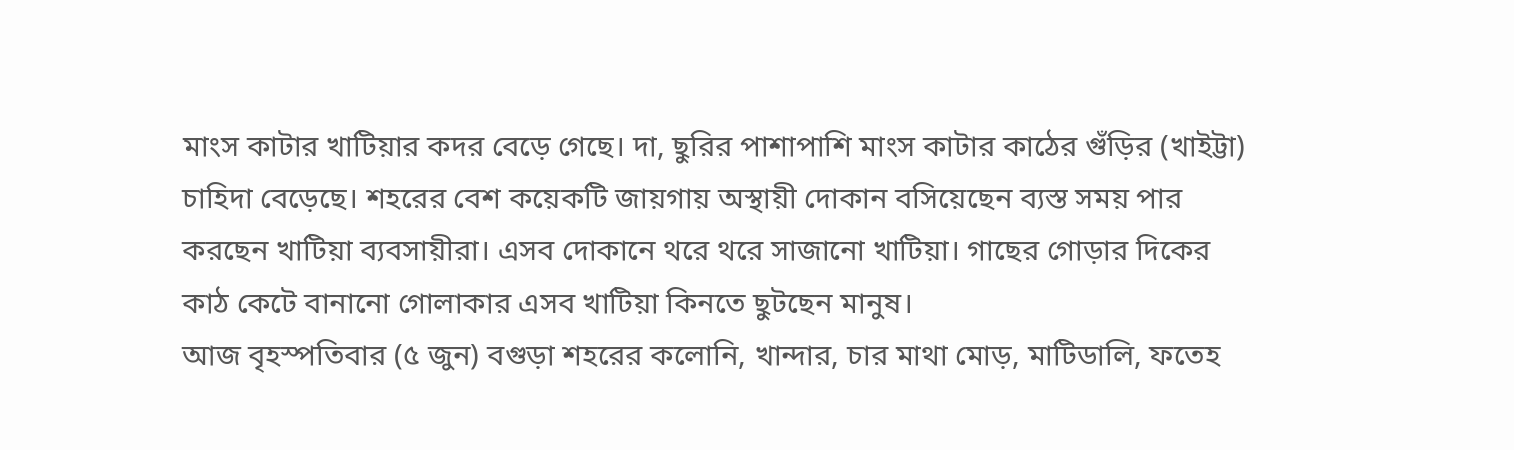মাংস কাটার খাটিয়ার কদর বেড়ে গেছে। দা, ছুরির পাশাপাশি মাংস কাটার কাঠের গুঁড়ির (খাইট্টা) চাহিদা বেড়েছে। শহরের বেশ কয়েকটি জায়গায় অস্থায়ী দোকান বসিয়েছেন ব্যস্ত সময় পার করছেন খাটিয়া ব্যবসায়ীরা। এসব দোকানে থরে থরে সাজানো খাটিয়া। গাছের গোড়ার দিকের কাঠ কেটে বানানো গোলাকার এসব খাটিয়া কিনতে ছুটছেন মানুষ।
আজ বৃহস্পতিবার (৫ জুন) বগুড়া শহরের কলোনি, খান্দার, চার মাথা মোড়, মাটিডালি, ফতেহ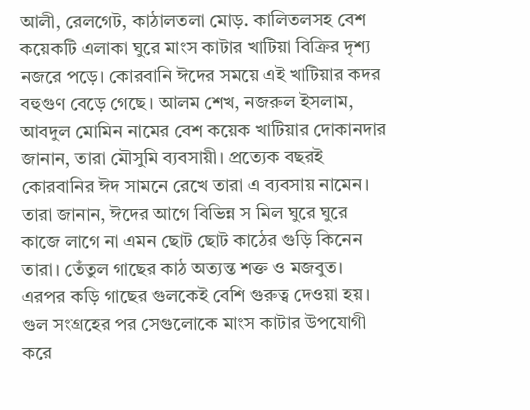আলী, রেলগেট, কাঠালতলা মোড়. কালিতলসহ বেশ কয়েকটি এলাকা ঘুরে মাংস কাটার খাটিয়া বিক্রির দৃশ্য নজরে পড়ে। কোরবানি ঈদের সময়ে এই খাটিয়ার কদর বহুগুণ বেড়ে গেছে। আলম শেখ, নজরুল ইসলাম, আবদুল মোমিন নামের বেশ কয়েক খাটিয়ার দোকানদার জানান, তারা মৌসুমি ব্যবসায়ী। প্রত্যেক বছরই কোরবানির ঈদ সামনে রেখে তারা এ ব্যবসায় নামেন।
তারা জানান, ঈদের আগে বিভিন্ন স মিল ঘুরে ঘুরে কাজে লাগে না এমন ছোট ছোট কাঠের গুড়ি কিনেন তারা। তেঁতুল গাছের কাঠ অত্যন্ত শক্ত ও মজবুত। এরপর কড়ি গাছের গুলকেই বেশি গুরুত্ব দেওয়া হয়। গুল সংগ্রহের পর সেগুলোকে মাংস কাটার উপযোগী করে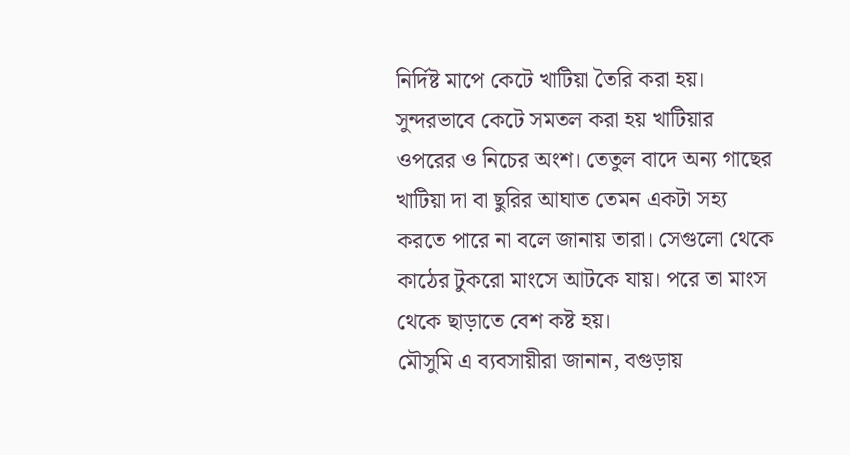নির্দিষ্ট মাপে কেটে খাটিয়া তৈরি করা হয়। সুন্দরভাবে কেটে সমতল করা হয় খাটিয়ার ওপরের ও নিচের অংশ। তেতুল বাদে অন্য গাছের খাটিয়া দা বা ছুরির আঘাত তেমন একটা সহ্য করতে পারে না বলে জানায় তারা। সেগুলো থেকে কাঠের টুকরো মাংসে আটকে যায়। পরে তা মাংস থেকে ছাড়াতে বেশ কষ্ট হয়।
মৌসুমি এ ব্যবসায়ীরা জানান, বগুড়ায়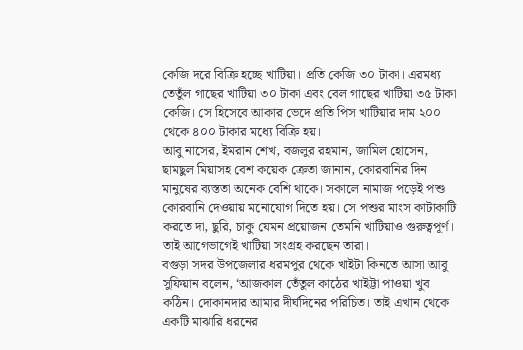কেজি দরে বিক্রি হচ্ছে খাটিয়া। প্রতি কেজি ৩০ টাকা। এরমধ্য তেতুঁল গাছের খাটিয়া ৩০ টাকা এবং বেল গাছের খাটিয়া ৩৫ টাকা কেজি। সে হিসেবে আকার ভেদে প্রতি পিস খাটিয়ার দাম ২০০ থেকে ৪০০ টাকার মধ্যে বিক্রি হয়।
আবু নাসের, ইমরান শেখ, বজলুর রহমান, জামিল হোসেন, ছামছুল মিয়াসহ বেশ কয়েক ক্রেতা জানান, কোরবানির দিন মানুষের ব্যস্ততা অনেক বেশি থাকে। সকালে নামাজ পড়েই পশু কোরবানি দেওয়ায় মনোযোগ দিতে হয়। সে পশুর মাংস কাটাকাটি করতে দা, ছুরি, চাকু যেমন প্রয়োজন তেমনি খাটিয়াও গুরুত্বপূর্ণ। তাই আগেভাগেই খাটিয়া সংগ্রহ করছেন তারা।
বগুড়া সদর উপজেলার ধরমপুর থেকে খাইটা কিনতে আসা আবু সুফিয়ান বলেন, ‘আজকাল তেঁতুল কাঠের খাইট্টা পাওয়া খুব কঠিন। দোকানদার আমার দীর্ঘদিনের পরিচিত। তাই এখান থেকে একটি মাঝারি ধরনের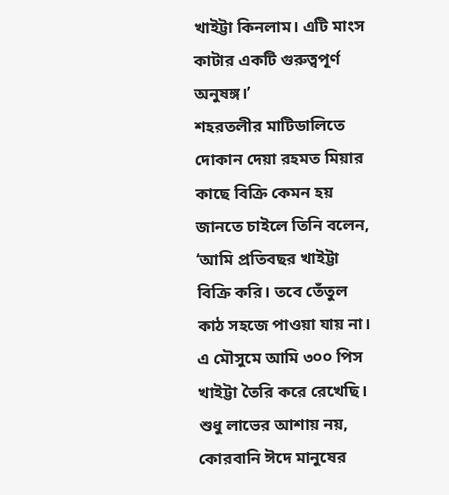খাইট্টা কিনলাম। এটি মাংস কাটার একটি গুরুত্বপূর্ণ অনুষঙ্গ।’
শহরতলীর মাটিডালিতে দোকান দেয়া রহমত মিয়ার কাছে বিক্রি কেমন হয় জানতে চাইলে তিনি বলেন, ‘আমি প্রতিবছর খাইট্টা বিক্রি করি। তবে তেঁতুল কাঠ সহজে পাওয়া যায় না। এ মৌসুমে আমি ৩০০ পিস খাইট্টা তৈরি করে রেখেছি। শুধু লাভের আশায় নয়, কোরবানি ঈদে মানুষের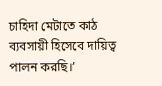চাহিদা মেটাতে কাঠ ব্যবসায়ী হিসেবে দায়িত্ব পালন করছি।’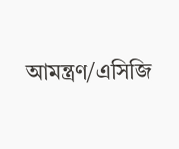আমন্ত্রণ/এসিজি